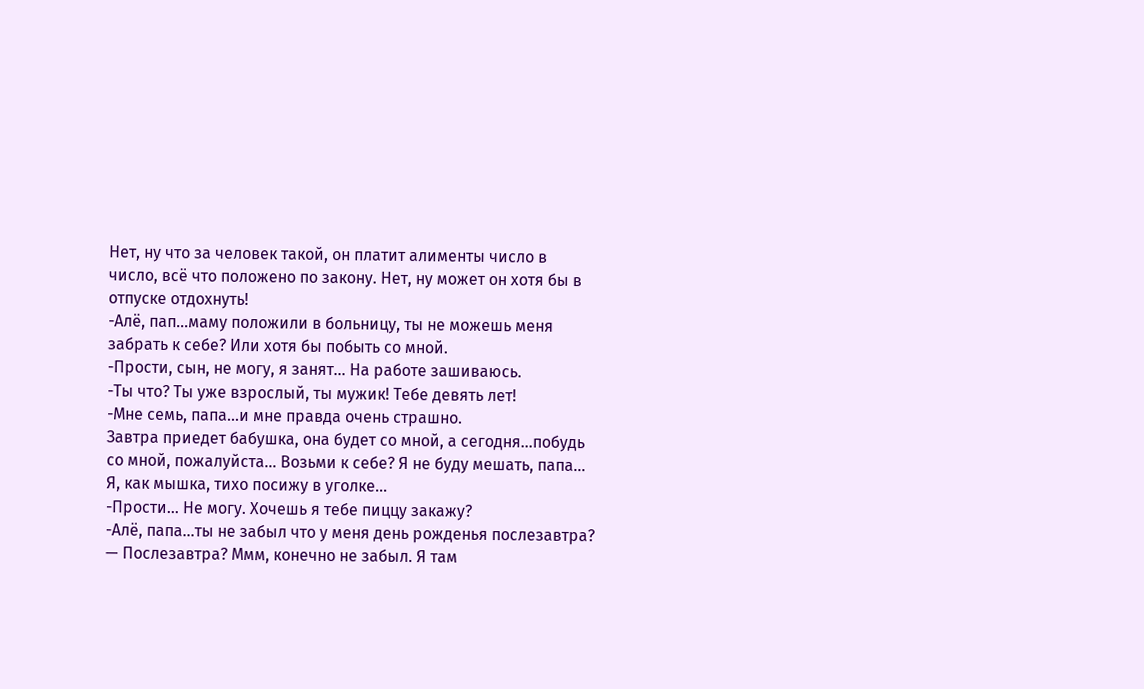Нет, ну что за человек такой, он платит алименты число в число, всё что положено по закону. Нет, ну может он хотя бы в отпуске отдохнуть!
-Алё, пап…маму положили в больницу, ты не можешь меня забрать к себе? Или хотя бы побыть со мной.
-Прости, сын, не могу, я занят… На работе зашиваюсь.
-Ты что? Ты уже взрослый, ты мужик! Тебе девять лет!
-Мне семь, папа…и мне правда очень страшно.
Завтра приедет бабушка, она будет со мной, а сегодня…побудь со мной, пожалуйста… Возьми к себе? Я не буду мешать, папа… Я, как мышка, тихо посижу в уголке…
-Прости… Не могу. Хочешь я тебе пиццу закажу?
-Алё, папа…ты не забыл что у меня день рожденья послезавтра?
— Послезавтра? Ммм, конечно не забыл. Я там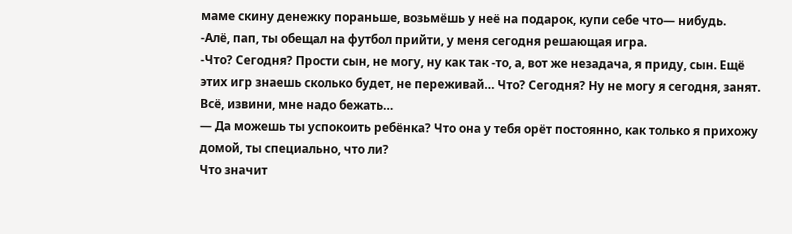маме скину денежку пораньше, возьмёшь у неё на подарок, купи себе что— нибудь.
-Алё, пап, ты обещал на футбол прийти, у меня сегодня решающая игра.
-Что? Сегодня? Прости сын, не могу, ну как так -то, а, вот же незадача, я приду, сын. Ещё этих игр знаешь сколько будет, не переживай… Что? Сегодня? Ну не могу я сегодня, занят. Всё, извини, мне надо бежать…
— Да можешь ты успокоить ребёнка? Что она у тебя орёт постоянно, как только я прихожу домой, ты специально, что ли?
Что значит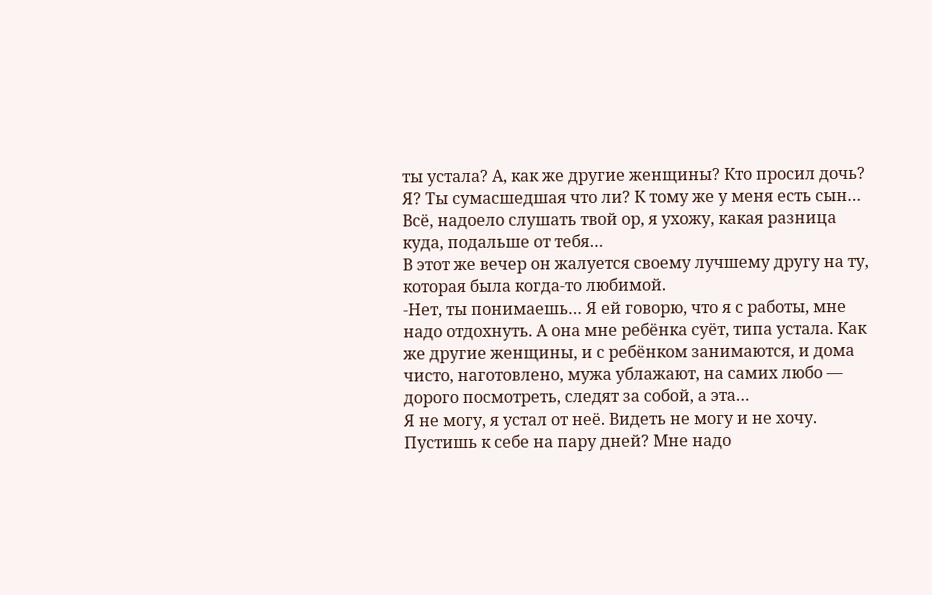ты устала? А, как же другие женщины? Кто просил дочь? Я? Ты сумасшедшая что ли? К тому же у меня есть сын… Всё, надоело слушать твой ор, я ухожу, какая разница куда, подальше от тебя…
В этот же вечер он жалуется своему лучшему другу на ту, которая была когда-то любимой.
-Нет, ты понимаешь… Я ей говорю, что я с работы, мне надо отдохнуть. А она мне ребёнка суёт, типа устала. Как же другие женщины, и с ребёнком занимаются, и дома чисто, наготовлено, мужа ублажают, на самих любо — дорого посмотреть, следят за собой, а эта…
Я не могу, я устал от неё. Видеть не могу и не хочу. Пустишь к себе на пару дней? Мне надо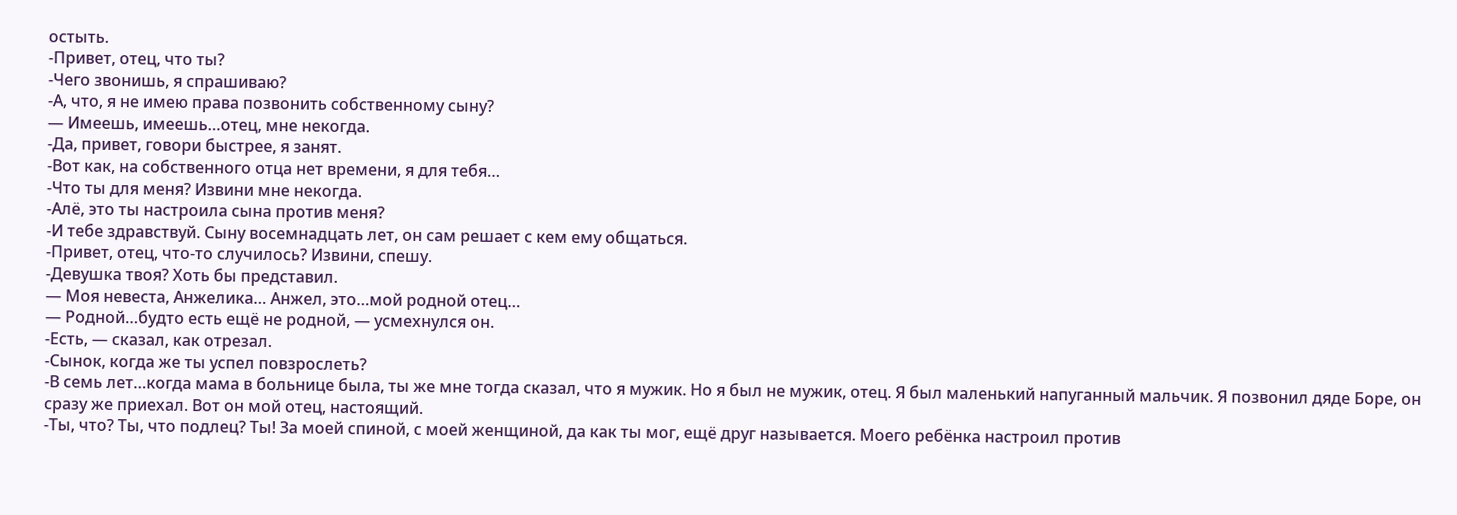остыть.
-Привет, отец, что ты?
-Чего звонишь, я спрашиваю?
-А, что, я не имею права позвонить собственному сыну?
— Имеешь, имеешь…отец, мне некогда.
-Да, привет, говори быстрее, я занят.
-Вот как, на собственного отца нет времени, я для тебя…
-Что ты для меня? Извини мне некогда.
-Алё, это ты настроила сына против меня?
-И тебе здравствуй. Сыну восемнадцать лет, он сам решает с кем ему общаться.
-Привет, отец, что-то случилось? Извини, спешу.
-Девушка твоя? Хоть бы представил.
— Моя невеста, Анжелика… Анжел, это…мой родной отец…
— Родной…будто есть ещё не родной, — усмехнулся он.
-Есть, — сказал, как отрезал.
-Сынок, когда же ты успел повзрослеть?
-В семь лет…когда мама в больнице была, ты же мне тогда сказал, что я мужик. Но я был не мужик, отец. Я был маленький напуганный мальчик. Я позвонил дяде Боре, он сразу же приехал. Вот он мой отец, настоящий.
-Ты, что? Ты, что подлец? Ты! За моей спиной, с моей женщиной, да как ты мог, ещё друг называется. Моего ребёнка настроил против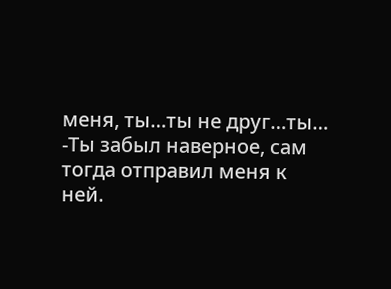меня, ты…ты не друг…ты…
-Ты забыл наверное, сам тогда отправил меня к ней.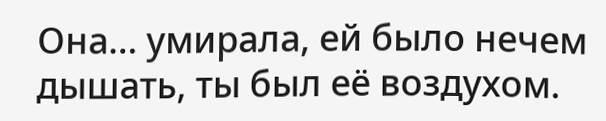Она… умирала, ей было нечем дышать, ты был её воздухом.